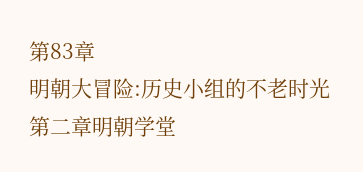第83章
明朝大冒险:历史小组的不老时光
第二章明朝学堂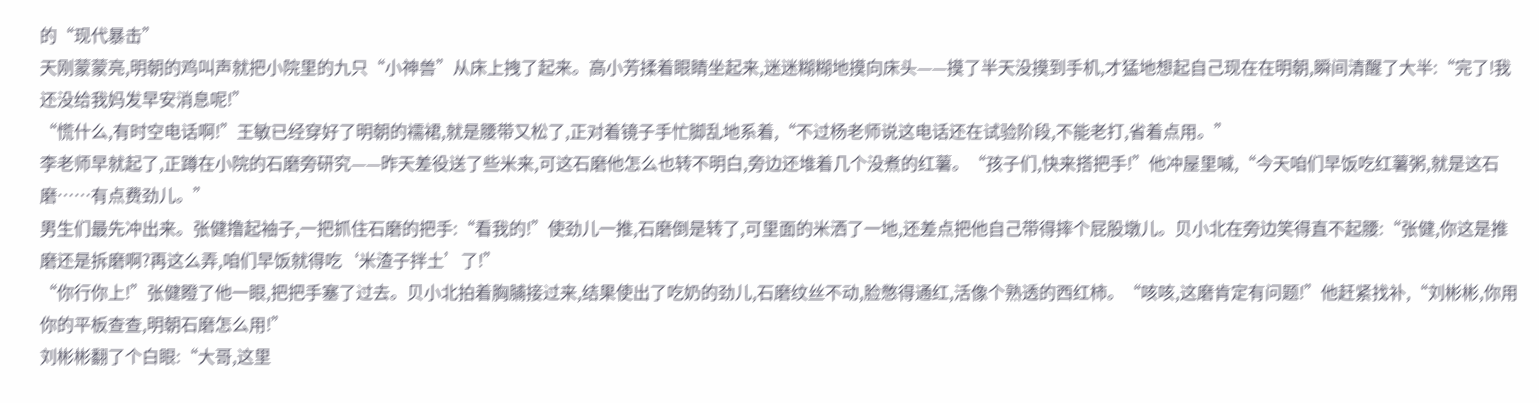的“现代暴击”
天刚蒙蒙亮,明朝的鸡叫声就把小院里的九只“小神兽”从床上拽了起来。高小芳揉着眼睛坐起来,迷迷糊糊地摸向床头——摸了半天没摸到手机,才猛地想起自己现在在明朝,瞬间清醒了大半:“完了!我还没给我妈发早安消息呢!”
“慌什么,有时空电话啊!”王敏已经穿好了明朝的襦裙,就是腰带又松了,正对着镜子手忙脚乱地系着,“不过杨老师说这电话还在试验阶段,不能老打,省着点用。”
李老师早就起了,正蹲在小院的石磨旁研究——昨天差役送了些米来,可这石磨他怎么也转不明白,旁边还堆着几个没煮的红薯。“孩子们,快来搭把手!”他冲屋里喊,“今天咱们早饭吃红薯粥,就是这石磨……有点费劲儿。”
男生们最先冲出来。张健撸起袖子,一把抓住石磨的把手:“看我的!”使劲儿一推,石磨倒是转了,可里面的米洒了一地,还差点把他自己带得摔个屁股墩儿。贝小北在旁边笑得直不起腰:“张健,你这是推磨还是拆磨啊?再这么弄,咱们早饭就得吃‘米渣子拌土’了!”
“你行你上!”张健瞪了他一眼,把把手塞了过去。贝小北拍着胸脯接过来,结果使出了吃奶的劲儿,石磨纹丝不动,脸憋得通红,活像个熟透的西红柿。“咳咳,这磨肯定有问题!”他赶紧找补,“刘彬彬,你用你的平板查查,明朝石磨怎么用!”
刘彬彬翻了个白眼:“大哥,这里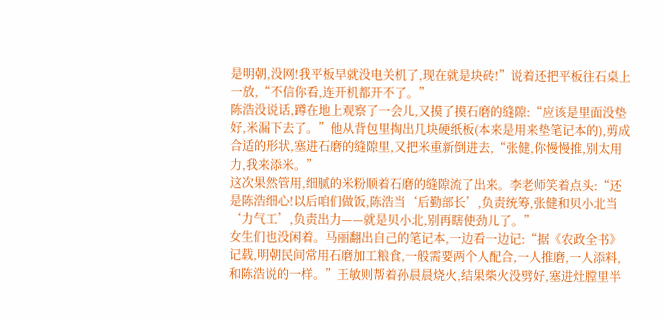是明朝,没网!我平板早就没电关机了,现在就是块砖!”说着还把平板往石桌上一放,“不信你看,连开机都开不了。”
陈浩没说话,蹲在地上观察了一会儿,又摸了摸石磨的缝隙:“应该是里面没垫好,米漏下去了。”他从背包里掏出几块硬纸板(本来是用来垫笔记本的),剪成合适的形状,塞进石磨的缝隙里,又把米重新倒进去,“张健,你慢慢推,别太用力,我来添米。”
这次果然管用,细腻的米粉顺着石磨的缝隙流了出来。李老师笑着点头:“还是陈浩细心!以后咱们做饭,陈浩当‘后勤部长’,负责统筹,张健和贝小北当‘力气工’,负责出力——就是贝小北,别再瞎使劲儿了。”
女生们也没闲着。马丽翻出自己的笔记本,一边看一边记:“据《农政全书》记载,明朝民间常用石磨加工粮食,一般需要两个人配合,一人推磨,一人添料,和陈浩说的一样。”王敏则帮着孙晨晨烧火,结果柴火没劈好,塞进灶膛里半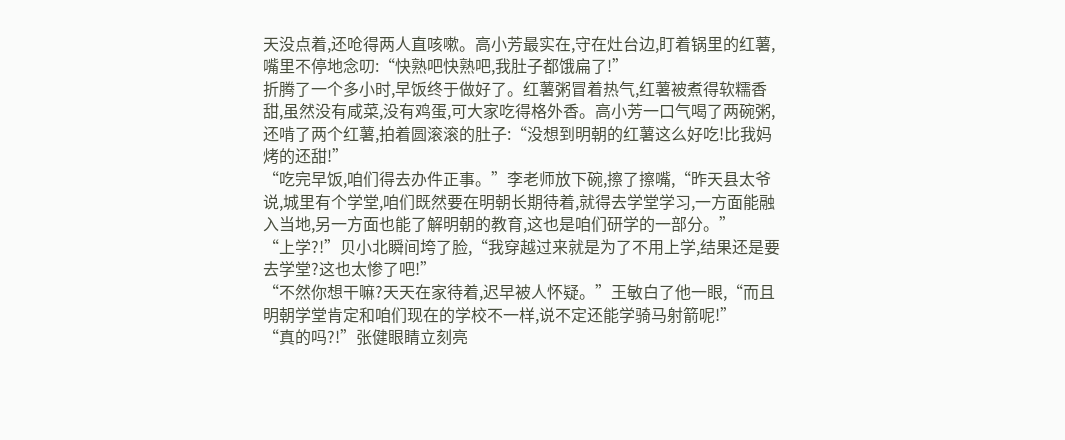天没点着,还呛得两人直咳嗽。高小芳最实在,守在灶台边,盯着锅里的红薯,嘴里不停地念叨:“快熟吧快熟吧,我肚子都饿扁了!”
折腾了一个多小时,早饭终于做好了。红薯粥冒着热气,红薯被煮得软糯香甜,虽然没有咸菜,没有鸡蛋,可大家吃得格外香。高小芳一口气喝了两碗粥,还啃了两个红薯,拍着圆滚滚的肚子:“没想到明朝的红薯这么好吃!比我妈烤的还甜!”
“吃完早饭,咱们得去办件正事。”李老师放下碗,擦了擦嘴,“昨天县太爷说,城里有个学堂,咱们既然要在明朝长期待着,就得去学堂学习,一方面能融入当地,另一方面也能了解明朝的教育,这也是咱们研学的一部分。”
“上学?!”贝小北瞬间垮了脸,“我穿越过来就是为了不用上学,结果还是要去学堂?这也太惨了吧!”
“不然你想干嘛?天天在家待着,迟早被人怀疑。”王敏白了他一眼,“而且明朝学堂肯定和咱们现在的学校不一样,说不定还能学骑马射箭呢!”
“真的吗?!”张健眼睛立刻亮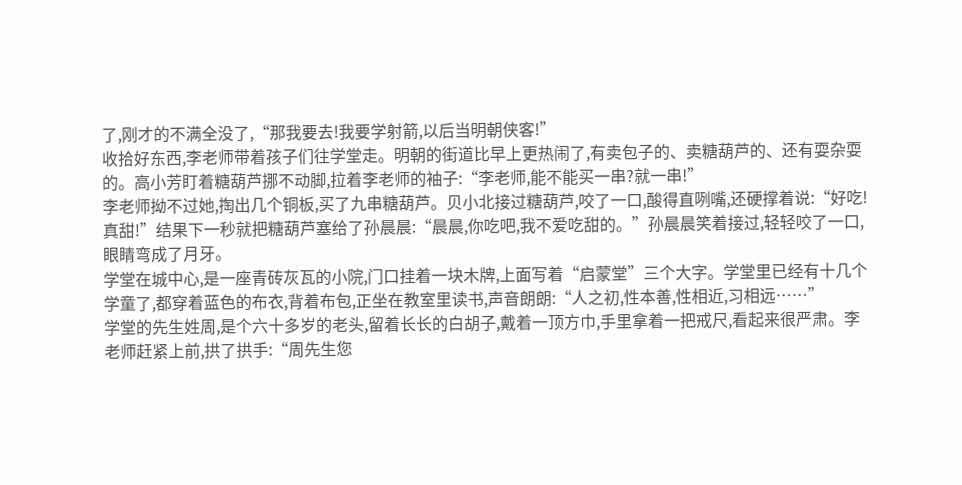了,刚才的不满全没了,“那我要去!我要学射箭,以后当明朝侠客!”
收拾好东西,李老师带着孩子们往学堂走。明朝的街道比早上更热闹了,有卖包子的、卖糖葫芦的、还有耍杂耍的。高小芳盯着糖葫芦挪不动脚,拉着李老师的袖子:“李老师,能不能买一串?就一串!”
李老师拗不过她,掏出几个铜板,买了九串糖葫芦。贝小北接过糖葫芦,咬了一口,酸得直咧嘴,还硬撑着说:“好吃!真甜!”结果下一秒就把糖葫芦塞给了孙晨晨:“晨晨,你吃吧,我不爱吃甜的。”孙晨晨笑着接过,轻轻咬了一口,眼睛弯成了月牙。
学堂在城中心,是一座青砖灰瓦的小院,门口挂着一块木牌,上面写着“启蒙堂”三个大字。学堂里已经有十几个学童了,都穿着蓝色的布衣,背着布包,正坐在教室里读书,声音朗朗:“人之初,性本善,性相近,习相远……”
学堂的先生姓周,是个六十多岁的老头,留着长长的白胡子,戴着一顶方巾,手里拿着一把戒尺,看起来很严肃。李老师赶紧上前,拱了拱手:“周先生您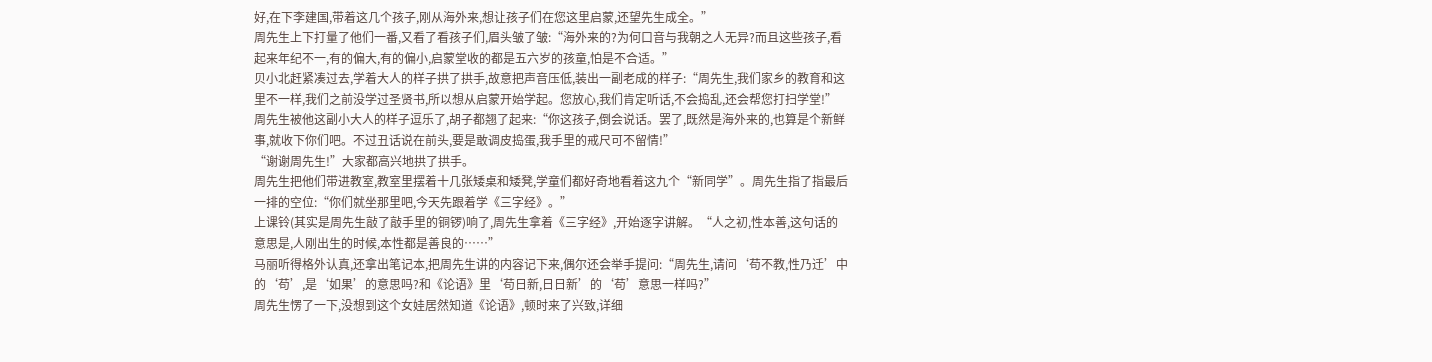好,在下李建国,带着这几个孩子,刚从海外来,想让孩子们在您这里启蒙,还望先生成全。”
周先生上下打量了他们一番,又看了看孩子们,眉头皱了皱:“海外来的?为何口音与我朝之人无异?而且这些孩子,看起来年纪不一,有的偏大,有的偏小,启蒙堂收的都是五六岁的孩童,怕是不合适。”
贝小北赶紧凑过去,学着大人的样子拱了拱手,故意把声音压低,装出一副老成的样子:“周先生,我们家乡的教育和这里不一样,我们之前没学过圣贤书,所以想从启蒙开始学起。您放心,我们肯定听话,不会捣乱,还会帮您打扫学堂!”
周先生被他这副小大人的样子逗乐了,胡子都翘了起来:“你这孩子,倒会说话。罢了,既然是海外来的,也算是个新鲜事,就收下你们吧。不过丑话说在前头,要是敢调皮捣蛋,我手里的戒尺可不留情!”
“谢谢周先生!”大家都高兴地拱了拱手。
周先生把他们带进教室,教室里摆着十几张矮桌和矮凳,学童们都好奇地看着这九个“新同学”。周先生指了指最后一排的空位:“你们就坐那里吧,今天先跟着学《三字经》。”
上课铃(其实是周先生敲了敲手里的铜锣)响了,周先生拿着《三字经》,开始逐字讲解。“人之初,性本善,这句话的意思是,人刚出生的时候,本性都是善良的……”
马丽听得格外认真,还拿出笔记本,把周先生讲的内容记下来,偶尔还会举手提问:“周先生,请问‘苟不教,性乃迁’中的‘苟’,是‘如果’的意思吗?和《论语》里‘苟日新,日日新’的‘苟’意思一样吗?”
周先生愣了一下,没想到这个女娃居然知道《论语》,顿时来了兴致,详细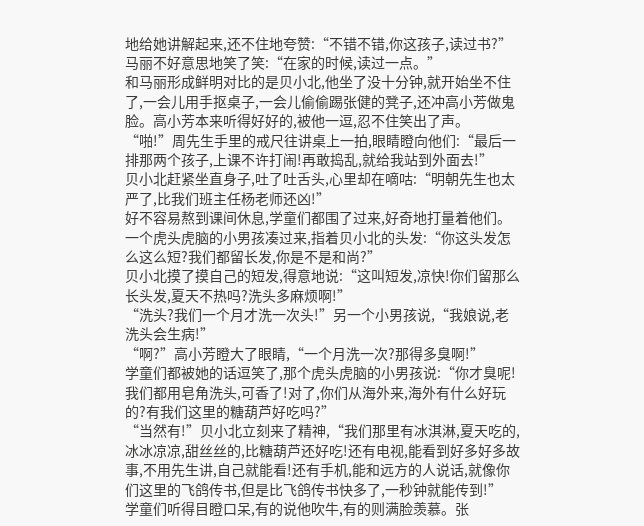地给她讲解起来,还不住地夸赞:“不错不错,你这孩子,读过书?”
马丽不好意思地笑了笑:“在家的时候,读过一点。”
和马丽形成鲜明对比的是贝小北,他坐了没十分钟,就开始坐不住了,一会儿用手抠桌子,一会儿偷偷踢张健的凳子,还冲高小芳做鬼脸。高小芳本来听得好好的,被他一逗,忍不住笑出了声。
“啪!”周先生手里的戒尺往讲桌上一拍,眼睛瞪向他们:“最后一排那两个孩子,上课不许打闹!再敢捣乱,就给我站到外面去!”
贝小北赶紧坐直身子,吐了吐舌头,心里却在嘀咕:“明朝先生也太严了,比我们班主任杨老师还凶!”
好不容易熬到课间休息,学童们都围了过来,好奇地打量着他们。一个虎头虎脑的小男孩凑过来,指着贝小北的头发:“你这头发怎么这么短?我们都留长发,你是不是和尚?”
贝小北摸了摸自己的短发,得意地说:“这叫短发,凉快!你们留那么长头发,夏天不热吗?洗头多麻烦啊!”
“洗头?我们一个月才洗一次头!”另一个小男孩说,“我娘说,老洗头会生病!”
“啊?”高小芳瞪大了眼睛,“一个月洗一次?那得多臭啊!”
学童们都被她的话逗笑了,那个虎头虎脑的小男孩说:“你才臭呢!我们都用皂角洗头,可香了!对了,你们从海外来,海外有什么好玩的?有我们这里的糖葫芦好吃吗?”
“当然有!”贝小北立刻来了精神,“我们那里有冰淇淋,夏天吃的,冰冰凉凉,甜丝丝的,比糖葫芦还好吃!还有电视,能看到好多好多故事,不用先生讲,自己就能看!还有手机,能和远方的人说话,就像你们这里的飞鸽传书,但是比飞鸽传书快多了,一秒钟就能传到!”
学童们听得目瞪口呆,有的说他吹牛,有的则满脸羡慕。张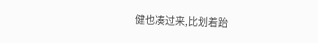健也凑过来,比划着跆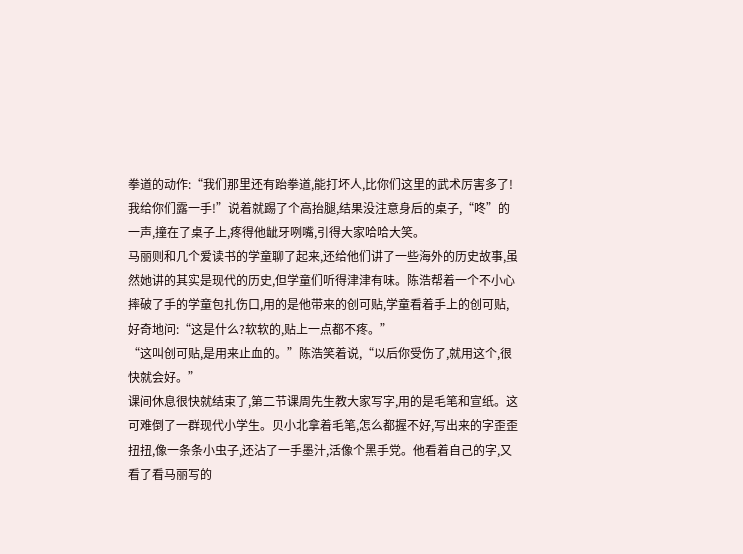拳道的动作:“我们那里还有跆拳道,能打坏人,比你们这里的武术厉害多了!我给你们露一手!”说着就踢了个高抬腿,结果没注意身后的桌子,“咚”的一声,撞在了桌子上,疼得他龇牙咧嘴,引得大家哈哈大笑。
马丽则和几个爱读书的学童聊了起来,还给他们讲了一些海外的历史故事,虽然她讲的其实是现代的历史,但学童们听得津津有味。陈浩帮着一个不小心摔破了手的学童包扎伤口,用的是他带来的创可贴,学童看着手上的创可贴,好奇地问:“这是什么?软软的,贴上一点都不疼。”
“这叫创可贴,是用来止血的。”陈浩笑着说,“以后你受伤了,就用这个,很快就会好。”
课间休息很快就结束了,第二节课周先生教大家写字,用的是毛笔和宣纸。这可难倒了一群现代小学生。贝小北拿着毛笔,怎么都握不好,写出来的字歪歪扭扭,像一条条小虫子,还沾了一手墨汁,活像个黑手党。他看着自己的字,又看了看马丽写的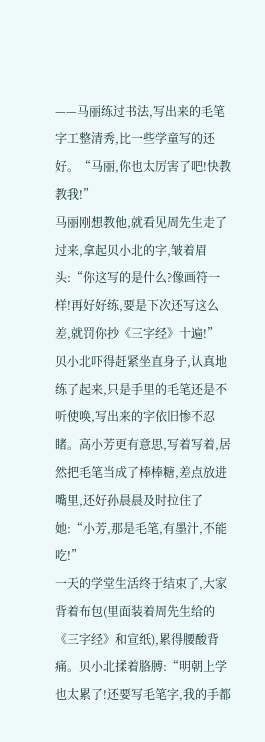——马丽练过书法,写出来的毛笔字工整清秀,比一些学童写的还好。“马丽,你也太厉害了吧!快教教我!”
马丽刚想教他,就看见周先生走了过来,拿起贝小北的字,皱着眉头:“你这写的是什么?像画符一样!再好好练,要是下次还写这么差,就罚你抄《三字经》十遍!”
贝小北吓得赶紧坐直身子,认真地练了起来,只是手里的毛笔还是不听使唤,写出来的字依旧惨不忍睹。高小芳更有意思,写着写着,居然把毛笔当成了棒棒糖,差点放进嘴里,还好孙晨晨及时拉住了她:“小芳,那是毛笔,有墨汁,不能吃!”
一天的学堂生活终于结束了,大家背着布包(里面装着周先生给的《三字经》和宣纸),累得腰酸背痛。贝小北揉着胳膊:“明朝上学也太累了!还要写毛笔字,我的手都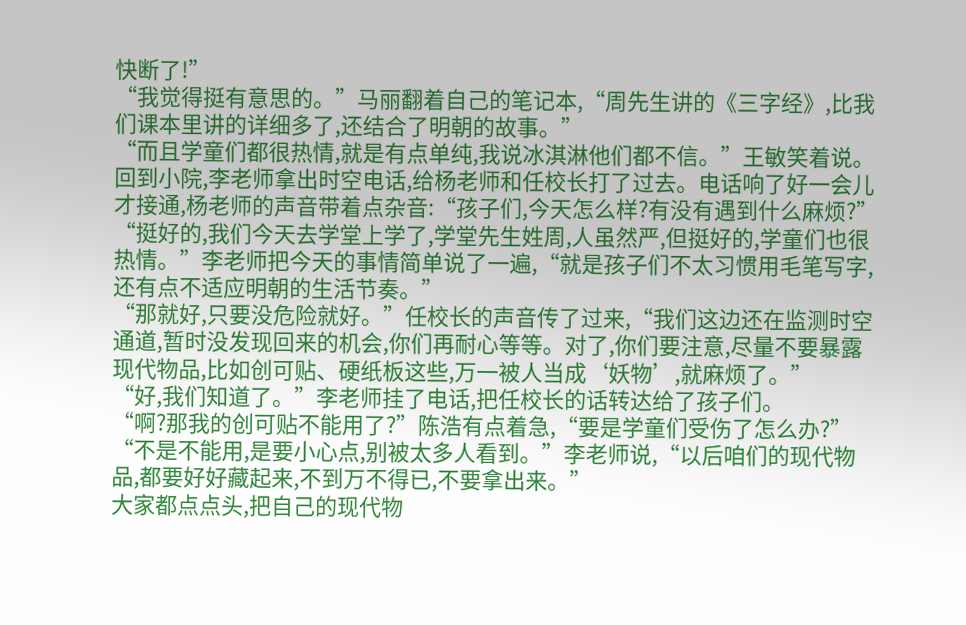快断了!”
“我觉得挺有意思的。”马丽翻着自己的笔记本,“周先生讲的《三字经》,比我们课本里讲的详细多了,还结合了明朝的故事。”
“而且学童们都很热情,就是有点单纯,我说冰淇淋他们都不信。”王敏笑着说。
回到小院,李老师拿出时空电话,给杨老师和任校长打了过去。电话响了好一会儿才接通,杨老师的声音带着点杂音:“孩子们,今天怎么样?有没有遇到什么麻烦?”
“挺好的,我们今天去学堂上学了,学堂先生姓周,人虽然严,但挺好的,学童们也很热情。”李老师把今天的事情简单说了一遍,“就是孩子们不太习惯用毛笔写字,还有点不适应明朝的生活节奏。”
“那就好,只要没危险就好。”任校长的声音传了过来,“我们这边还在监测时空通道,暂时没发现回来的机会,你们再耐心等等。对了,你们要注意,尽量不要暴露现代物品,比如创可贴、硬纸板这些,万一被人当成‘妖物’,就麻烦了。”
“好,我们知道了。”李老师挂了电话,把任校长的话转达给了孩子们。
“啊?那我的创可贴不能用了?”陈浩有点着急,“要是学童们受伤了怎么办?”
“不是不能用,是要小心点,别被太多人看到。”李老师说,“以后咱们的现代物品,都要好好藏起来,不到万不得已,不要拿出来。”
大家都点点头,把自己的现代物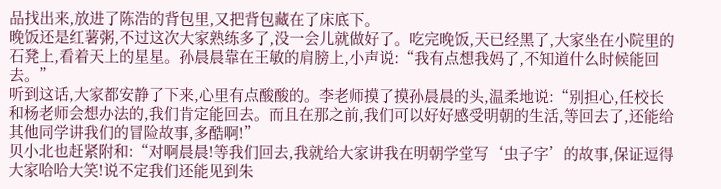品找出来,放进了陈浩的背包里,又把背包藏在了床底下。
晚饭还是红薯粥,不过这次大家熟练多了,没一会儿就做好了。吃完晚饭,天已经黑了,大家坐在小院里的石凳上,看着天上的星星。孙晨晨靠在王敏的肩膀上,小声说:“我有点想我妈了,不知道什么时候能回去。”
听到这话,大家都安静了下来,心里有点酸酸的。李老师摸了摸孙晨晨的头,温柔地说:“别担心,任校长和杨老师会想办法的,我们肯定能回去。而且在那之前,我们可以好好感受明朝的生活,等回去了,还能给其他同学讲我们的冒险故事,多酷啊!”
贝小北也赶紧附和:“对啊晨晨!等我们回去,我就给大家讲我在明朝学堂写‘虫子字’的故事,保证逗得大家哈哈大笑!说不定我们还能见到朱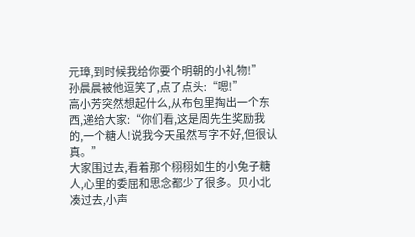元璋,到时候我给你要个明朝的小礼物!”
孙晨晨被他逗笑了,点了点头:“嗯!”
高小芳突然想起什么,从布包里掏出一个东西,递给大家:“你们看,这是周先生奖励我的,一个糖人!说我今天虽然写字不好,但很认真。”
大家围过去,看着那个栩栩如生的小兔子糖人,心里的委屈和思念都少了很多。贝小北凑过去,小声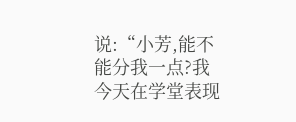说:“小芳,能不能分我一点?我今天在学堂表现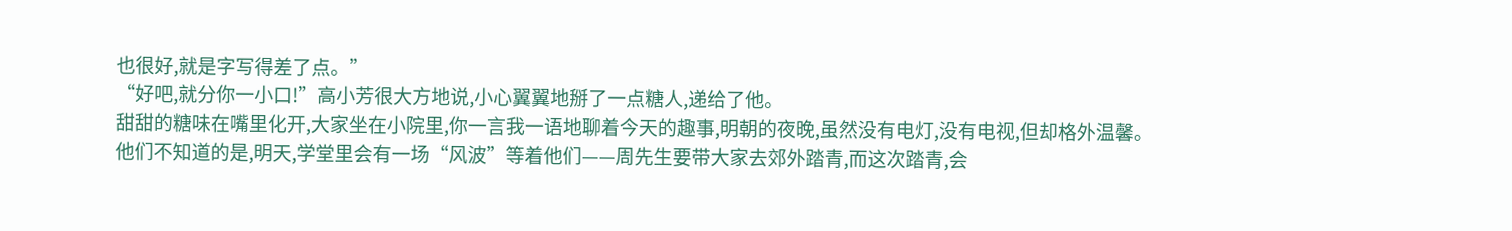也很好,就是字写得差了点。”
“好吧,就分你一小口!”高小芳很大方地说,小心翼翼地掰了一点糖人,递给了他。
甜甜的糖味在嘴里化开,大家坐在小院里,你一言我一语地聊着今天的趣事,明朝的夜晚,虽然没有电灯,没有电视,但却格外温馨。
他们不知道的是,明天,学堂里会有一场“风波”等着他们——周先生要带大家去郊外踏青,而这次踏青,会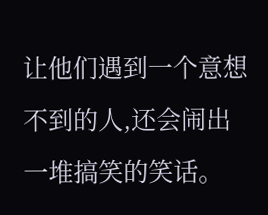让他们遇到一个意想不到的人,还会闹出一堆搞笑的笑话。